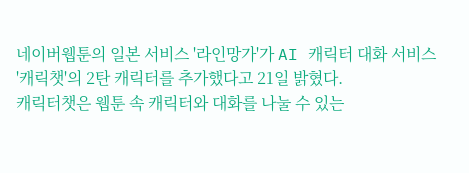네이버웹툰의 일본 서비스 '라인망가'가 AI 캐릭터 대화 서비스 '캐릭챗'의 2탄 캐릭터를 추가했다고 21일 밝혔다.
캐릭터챗은 웹툰 속 캐릭터와 대화를 나눌 수 있는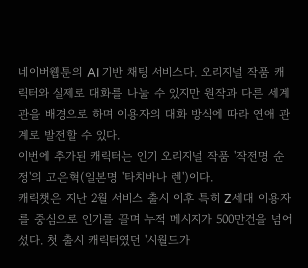네이버웹툰의 AI 기반 채팅 서비스다. 오리지널 작품 캐릭터와 실제로 대화를 나눌 수 있지만 원작과 다른 세계관을 배경으로 하며 이용자의 대화 방식에 따라 연애 관계로 발전할 수 있다.
이번에 추가된 캐릭터는 인기 오리지널 작품 '작전명 순정'의 고은혁(일본명 '타치바나 렌')이다.
캐릭챗은 지난 2월 서비스 출시 이후 특히 Z세대 이용자를 중심으로 인기를 끌며 누적 메시지가 500만건을 넘어섰다. 첫 출시 캐릭터였던 '시월드가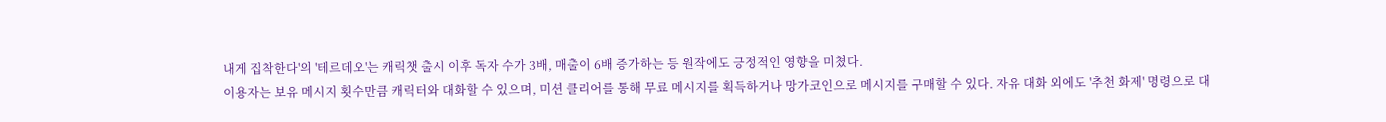내게 집착한다'의 '테르데오'는 캐릭챗 출시 이후 독자 수가 3배, 매출이 6배 증가하는 등 원작에도 긍정적인 영향을 미쳤다.
이용자는 보유 메시지 횟수만큼 캐릭터와 대화할 수 있으며, 미션 클리어를 통해 무료 메시지를 획득하거나 망가코인으로 메시지를 구매할 수 있다. 자유 대화 외에도 '추천 화제' 명령으로 대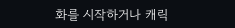화를 시작하거나 캐릭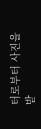터로부터 사진을 받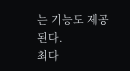는 기능도 제공된다.
최다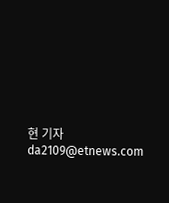현 기자 da2109@etnews.com